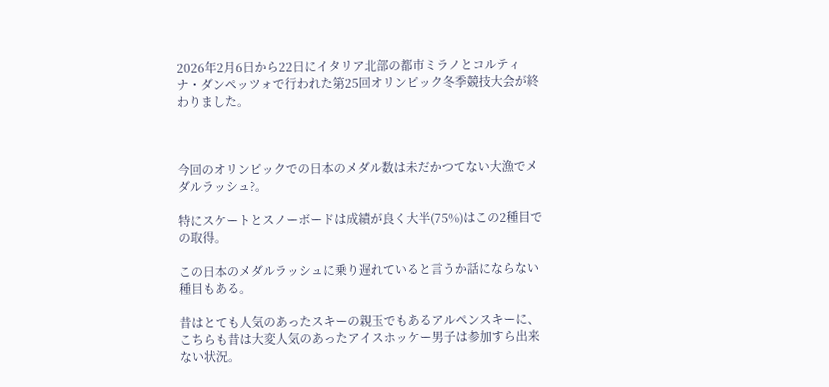2026年2月6日から22日にイタリア北部の都市ミラノとコルティナ・ダンペッツォで行われた第25回オリンピック冬季競技大会が終わりました。



今回のオリンピックでの日本のメダル数は未だかつてない大漁でメダルラッシュ?。

特にスケートとスノーボードは成績が良く大半(75%)はこの2種目での取得。

この日本のメダルラッシュに乗り遅れていると言うか話にならない種目もある。

昔はとても人気のあったスキーの親玉でもあるアルペンスキーに、こちらも昔は大変人気のあったアイスホッケー男子は参加すら出来ない状況。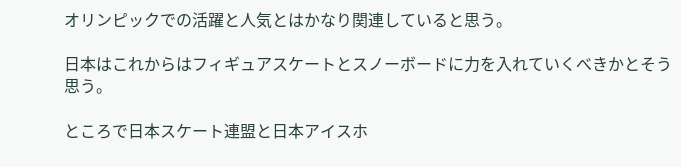オリンピックでの活躍と人気とはかなり関連していると思う。

日本はこれからはフィギュアスケートとスノーボードに力を入れていくべきかとそう思う。

ところで日本スケート連盟と日本アイスホ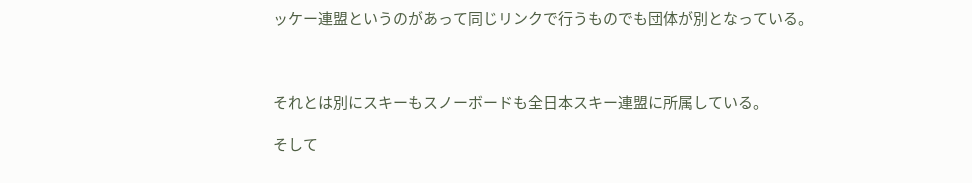ッケー連盟というのがあって同じリンクで行うものでも団体が別となっている。



それとは別にスキーもスノーボードも全日本スキー連盟に所属している。

そして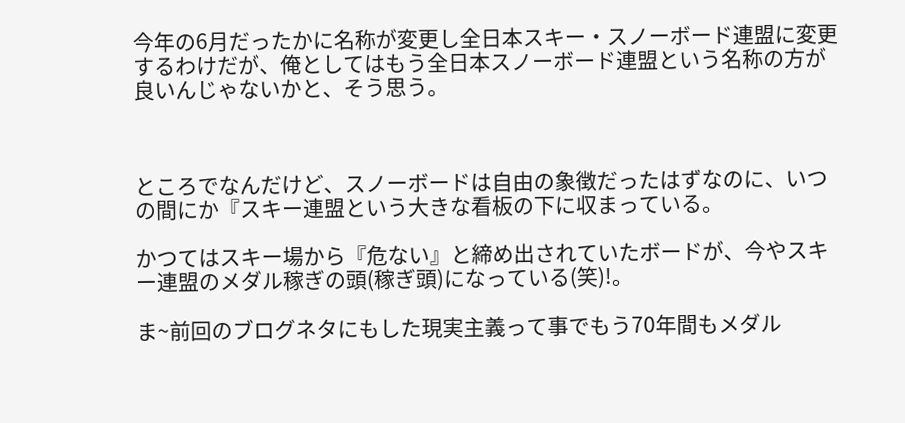今年の6月だったかに名称が変更し全日本スキー・スノーボード連盟に変更するわけだが、俺としてはもう全日本スノーボード連盟という名称の方が良いんじゃないかと、そう思う。



ところでなんだけど、スノーボードは自由の象徴だったはずなのに、いつの間にか『スキー連盟という大きな看板の下に収まっている。

かつてはスキー場から『危ない』と締め出されていたボードが、今やスキー連盟のメダル稼ぎの頭(稼ぎ頭)になっている(笑)!。

ま~前回のブログネタにもした現実主義って事でもう70年間もメダル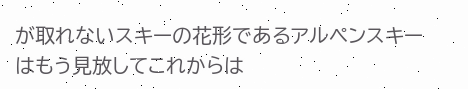が取れないスキーの花形であるアルペンスキーはもう見放してこれからは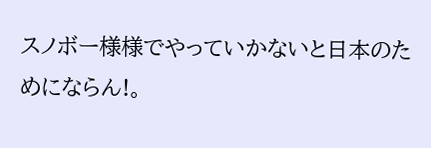スノボー様様でやっていかないと日本のためにならん!。